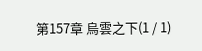第157章 烏雲之下(1 / 1)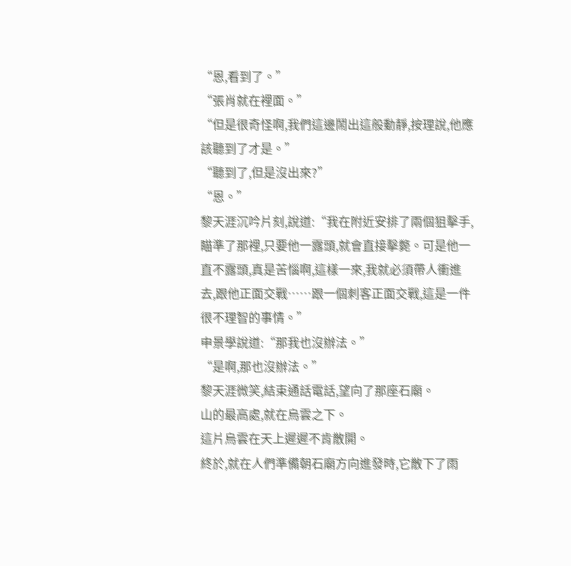“恩,看到了。”
“張肖就在裡面。”
“但是很奇怪啊,我們這邊鬧出這般動靜,按理說,他應該聽到了才是。”
“聽到了,但是沒出來?”
“恩。”
黎天涯沉吟片刻,說道:“我在附近安排了兩個狙擊手,瞄準了那裡,只要他一露頭,就會直接擊斃。可是他一直不露頭,真是苦惱啊,這樣一來,我就必須帶人衝進去,跟他正面交戰……跟一個刺客正面交戰,這是一件很不理智的事情。”
申景學說道:“那我也沒辦法。”
“是啊,那也沒辦法。”
黎天涯微笑,結束通話電話,望向了那座石廟。
山的最高處,就在烏雲之下。
這片烏雲在天上遲遲不肯散開。
終於,就在人們準備朝石廟方向進發時,它散下了雨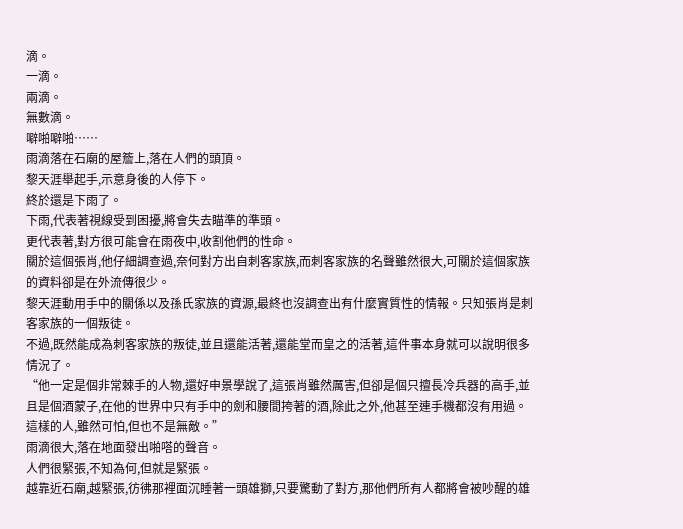滴。
一滴。
兩滴。
無數滴。
噼啪噼啪……
雨滴落在石廟的屋簷上,落在人們的頭頂。
黎天涯舉起手,示意身後的人停下。
終於還是下雨了。
下雨,代表著視線受到困擾,將會失去瞄準的準頭。
更代表著,對方很可能會在雨夜中,收割他們的性命。
關於這個張肖,他仔細調查過,奈何對方出自刺客家族,而刺客家族的名聲雖然很大,可關於這個家族的資料卻是在外流傳很少。
黎天涯動用手中的關係以及孫氏家族的資源,最終也沒調查出有什麼實質性的情報。只知張肖是刺客家族的一個叛徒。
不過,既然能成為刺客家族的叛徒,並且還能活著,還能堂而皇之的活著,這件事本身就可以說明很多情況了。
“他一定是個非常棘手的人物,還好申景學說了,這張肖雖然厲害,但卻是個只擅長冷兵器的高手,並且是個酒蒙子,在他的世界中只有手中的劍和腰間挎著的酒,除此之外,他甚至連手機都沒有用過。這樣的人,雖然可怕,但也不是無敵。”
雨滴很大,落在地面發出啪嗒的聲音。
人們很緊張,不知為何,但就是緊張。
越靠近石廟,越緊張,彷彿那裡面沉睡著一頭雄獅,只要驚動了對方,那他們所有人都將會被吵醒的雄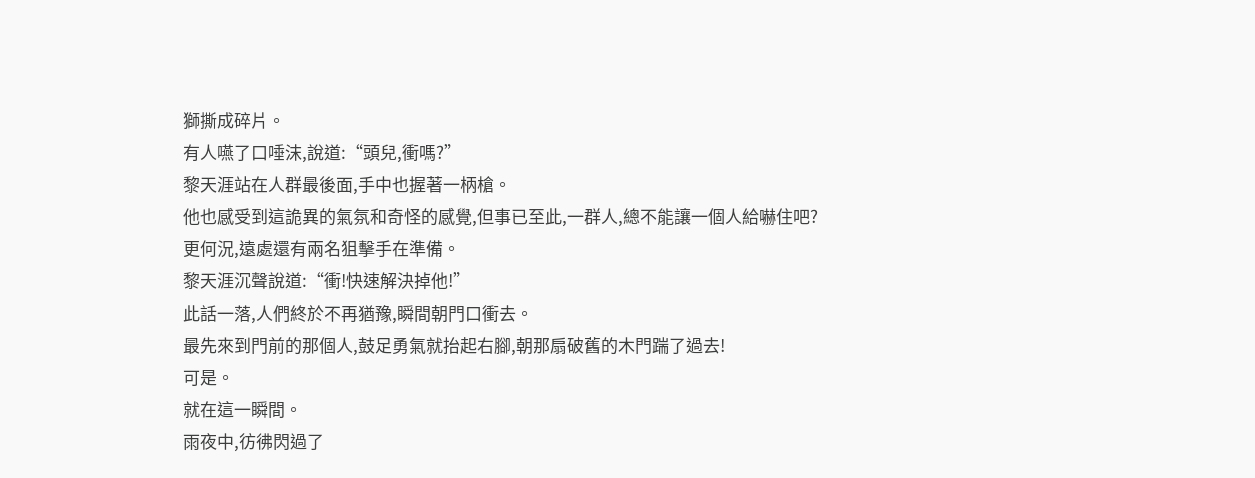獅撕成碎片。
有人嚥了口唾沫,說道:“頭兒,衝嗎?”
黎天涯站在人群最後面,手中也握著一柄槍。
他也感受到這詭異的氣氛和奇怪的感覺,但事已至此,一群人,總不能讓一個人給嚇住吧?
更何況,遠處還有兩名狙擊手在準備。
黎天涯沉聲說道:“衝!快速解決掉他!”
此話一落,人們終於不再猶豫,瞬間朝門口衝去。
最先來到門前的那個人,鼓足勇氣就抬起右腳,朝那扇破舊的木門踹了過去!
可是。
就在這一瞬間。
雨夜中,彷彿閃過了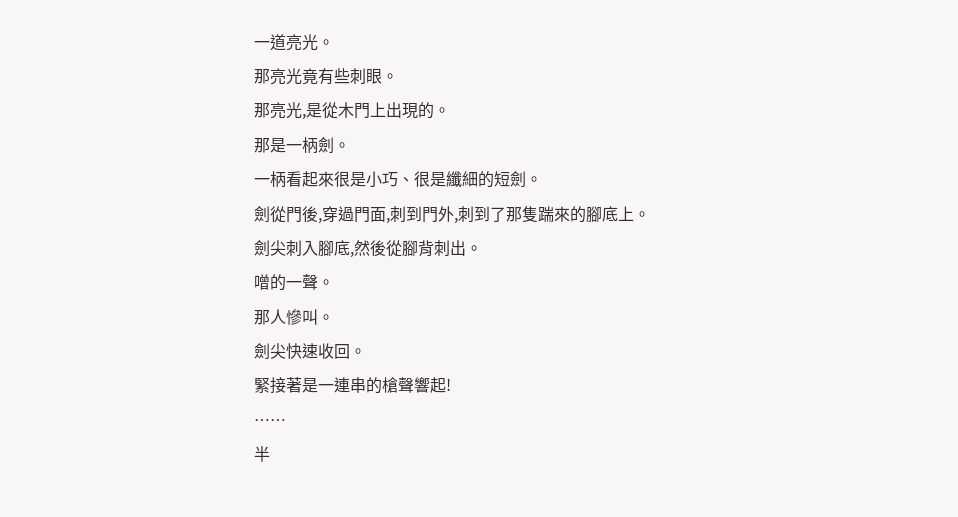一道亮光。
那亮光竟有些刺眼。
那亮光,是從木門上出現的。
那是一柄劍。
一柄看起來很是小巧、很是纖細的短劍。
劍從門後,穿過門面,刺到門外,刺到了那隻踹來的腳底上。
劍尖刺入腳底,然後從腳背刺出。
噌的一聲。
那人慘叫。
劍尖快速收回。
緊接著是一連串的槍聲響起!
……
半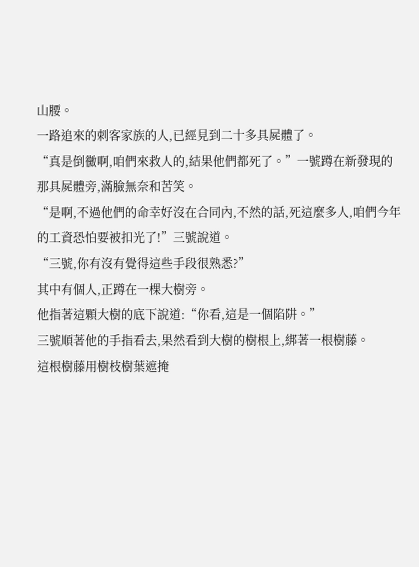山腰。
一路追來的刺客家族的人,已經見到二十多具屍體了。
“真是倒黴啊,咱們來救人的,結果他們都死了。”一號蹲在新發現的那具屍體旁,滿臉無奈和苦笑。
“是啊,不過他們的命幸好沒在合同內,不然的話,死這麼多人,咱們今年的工資恐怕要被扣光了!”三號說道。
“三號,你有沒有覺得這些手段很熟悉?”
其中有個人,正蹲在一棵大樹旁。
他指著這顆大樹的底下說道:“你看,這是一個陷阱。”
三號順著他的手指看去,果然看到大樹的樹根上,綁著一根樹藤。
這根樹藤用樹枝樹葉遮掩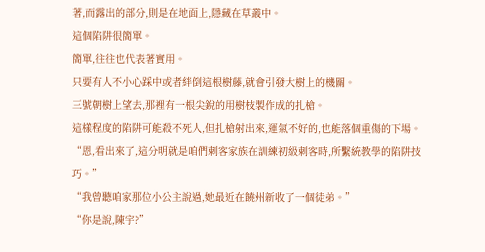著,而露出的部分,則是在地面上,隱藏在草叢中。
這個陷阱很簡單。
簡單,往往也代表著實用。
只要有人不小心踩中或者絆倒這根樹藤,就會引發大樹上的機關。
三號朝樹上望去,那裡有一根尖銳的用樹枝製作成的扎槍。
這樣程度的陷阱可能殺不死人,但扎槍射出來,運氣不好的,也能落個重傷的下場。
“恩,看出來了,這分明就是咱們刺客家族在訓練初級刺客時,所繫統教學的陷阱技巧。”
“我曾聽咱家那位小公主說過,她最近在饒州新收了一個徒弟。”
“你是說,陳宇?”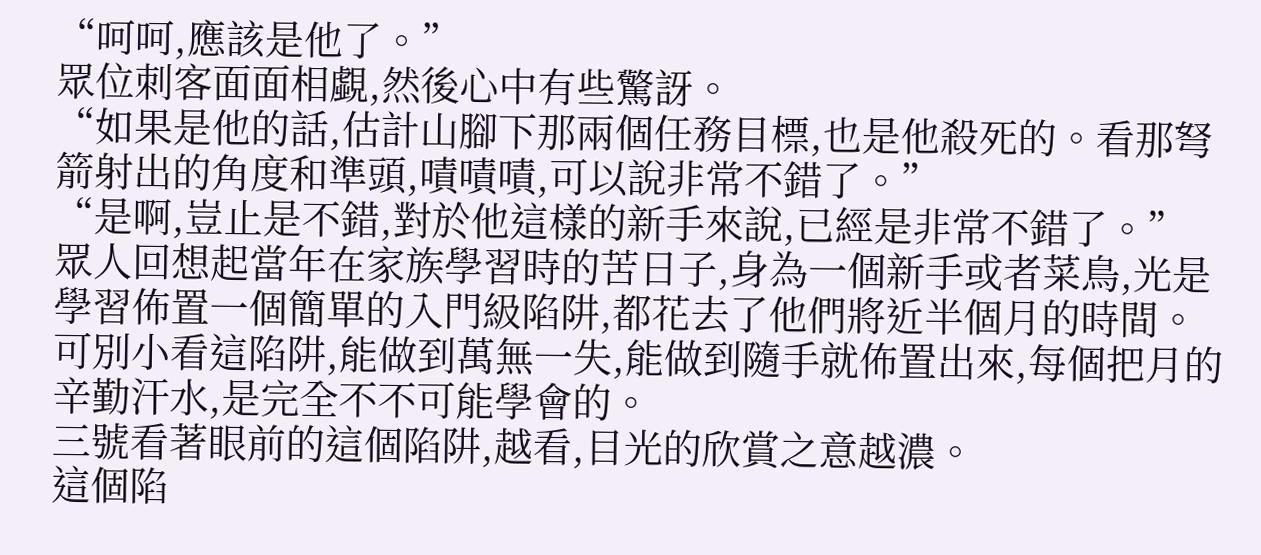“呵呵,應該是他了。”
眾位刺客面面相覷,然後心中有些驚訝。
“如果是他的話,估計山腳下那兩個任務目標,也是他殺死的。看那弩箭射出的角度和準頭,嘖嘖嘖,可以說非常不錯了。”
“是啊,豈止是不錯,對於他這樣的新手來說,已經是非常不錯了。”
眾人回想起當年在家族學習時的苦日子,身為一個新手或者菜鳥,光是學習佈置一個簡單的入門級陷阱,都花去了他們將近半個月的時間。可別小看這陷阱,能做到萬無一失,能做到隨手就佈置出來,每個把月的辛勤汗水,是完全不不可能學會的。
三號看著眼前的這個陷阱,越看,目光的欣賞之意越濃。
這個陷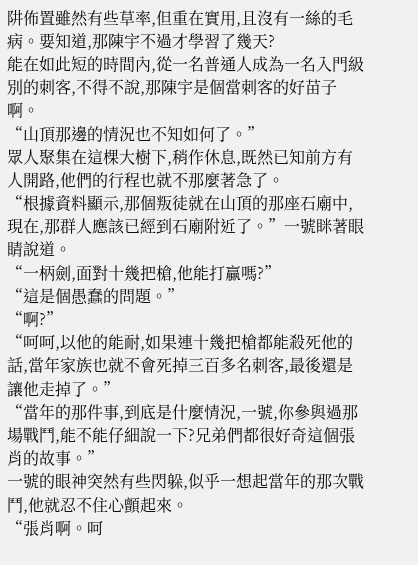阱佈置雖然有些草率,但重在實用,且沒有一絲的毛病。要知道,那陳宇不過才學習了幾天?
能在如此短的時間內,從一名普通人成為一名入門級別的刺客,不得不說,那陳宇是個當刺客的好苗子啊。
“山頂那邊的情況也不知如何了。”
眾人聚集在這棵大樹下,稍作休息,既然已知前方有人開路,他們的行程也就不那麼著急了。
“根據資料顯示,那個叛徒就在山頂的那座石廟中,現在,那群人應該已經到石廟附近了。”一號眯著眼睛說道。
“一柄劍,面對十幾把槍,他能打贏嗎?”
“這是個愚蠢的問題。”
“啊?”
“呵呵,以他的能耐,如果連十幾把槍都能殺死他的話,當年家族也就不會死掉三百多名刺客,最後還是讓他走掉了。”
“當年的那件事,到底是什麼情況,一號,你參與過那場戰鬥,能不能仔細說一下?兄弟們都很好奇這個張肖的故事。”
一號的眼神突然有些閃躲,似乎一想起當年的那次戰鬥,他就忍不住心顫起來。
“張肖啊。呵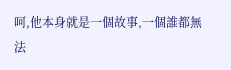呵,他本身就是一個故事,一個誰都無法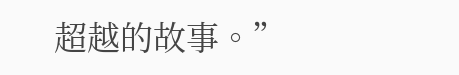超越的故事。”